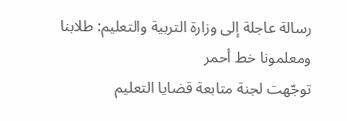رسالة عاجلة إلى وزارة التربية والتعليم: طلابنا ومعلمونا خط أحمر
توجّهت لجنة متابعة قضايا التعليم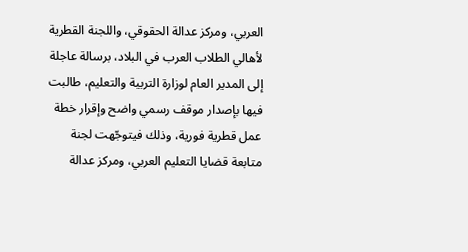العربي، ومركز عدالة الحقوقي، واللجنة القطرية لأهالي الطلاب العرب في البلاد، برسالة عاجلة إلى المدير العام لوزارة التربية والتعليم، طالبت فيها بإصدار موقف رسمي واضح وإقرار خطة عمل قطرية فورية، وذلك فيتوجّهت لجنة متابعة قضايا التعليم العربي، ومركز عدالة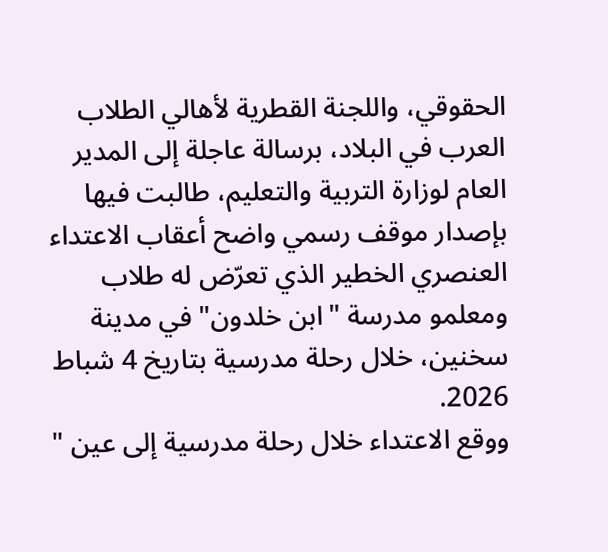الحقوقي، واللجنة القطرية لأهالي الطلاب العرب في البلاد، برسالة عاجلة إلى المدير العام لوزارة التربية والتعليم، طالبت فيها بإصدار موقف رسمي واضح أعقاب الاعتداء العنصري الخطير الذي تعرّض له طلاب ومعلمو مدرسة "ابن خلدون" في مدينة سخنين، خلال رحلة مدرسية بتاريخ 4 شباط 2026.
ووقع الاعتداء خلال رحلة مدرسية إلى عين "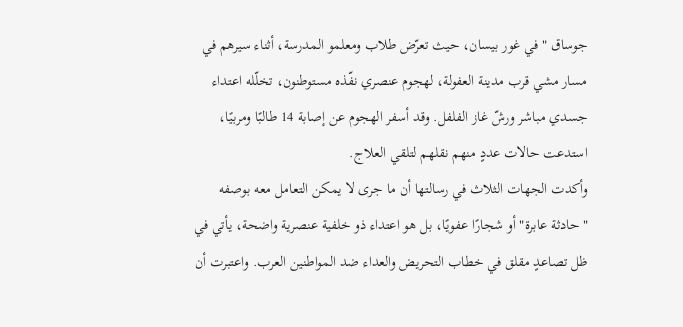جوساق " في غور بيسان، حيث تعرّض طلاب ومعلمو المدرسة، أثناء سيرهم في مسار مشي قرب مدينة العفولة، لهجوم عنصري نفّذه مستوطنون، تخلّله اعتداء جسدي مباشر ورشّ غاز الفلفل. وقد أسفر الهجوم عن إصابة 14 طالبًا ومربيًا، استدعت حالات عددٍ منهم نقلهم لتلقي العلاج.
وأكدت الجهات الثلاث في رسالتها أن ما جرى لا يمكن التعامل معه بوصفه "حادثة عابرة" أو شجارًا عفويًا، بل هو اعتداء ذو خلفية عنصرية واضحة، يأتي في ظل تصاعدٍ مقلق في خطاب التحريض والعداء ضد المواطنين العرب. واعتبرت أن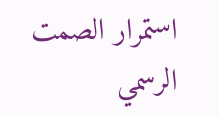استمرار الصمت الرسمي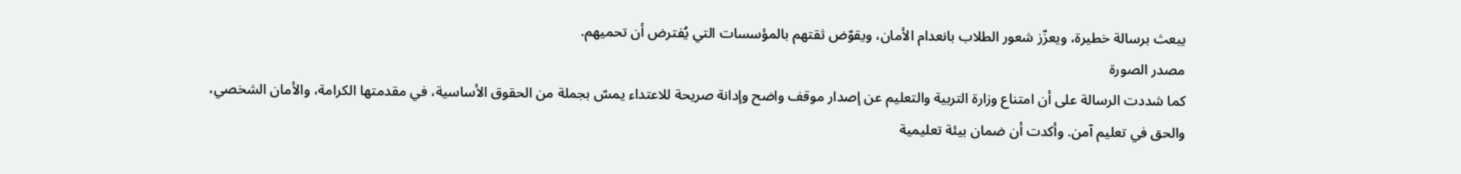يبعث برسالة خطيرة، ويعزّز شعور الطلاب بانعدام الأمان، ويقوّض ثقتهم بالمؤسسات التي يُفترض أن تحميهم.
مصدر الصورة
كما شددت الرسالة على أن امتناع وزارة التربية والتعليم عن إصدار موقف واضح وإدانة صريحة للاعتداء يمسّ بجملة من الحقوق الأساسية، في مقدمتها الكرامة، والأمان الشخصي، والحق في تعليم آمن. وأكدت أن ضمان بيئة تعليمية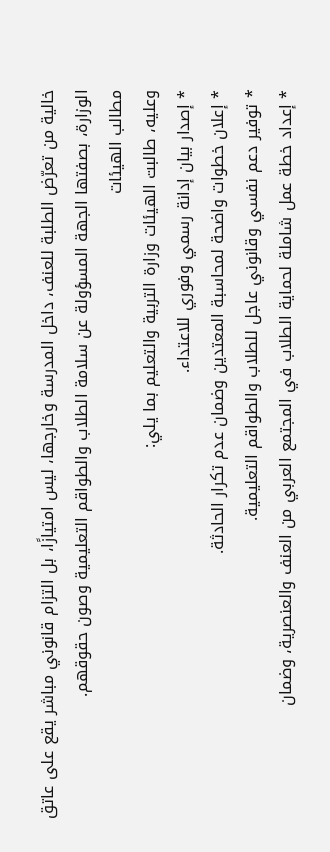خالية من تعرّض الطلبة للعنف، داخل المدرسة وخارجها، ليس امتيازًا، بل التزام قانوني مباشر يقع على عاتق الوزارة، بصفتها الجهة المسؤولة عن سلامة الطلاب والطواقم التعليمية وصون حقوقهم.
مطالب الهيئات
وعليه، طالبت الهيئات وزارة التربية والتعليم بما يلي:
* إصدار بيان إدانة رسمي وفوري للاعتداء.
* إعلان خطوات واضحة لمحاسبة المعتدين وضمان عدم تكرار الحادثة.
* توفير دعم نفسي وقانوني عاجل للطلاب والطواقم التعليمية.
* إعداد خطة عمل شاملة لحماية الطلاب في المجتمع العربي من العنف والعنصرية، وضمان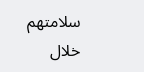سلامتهم خلال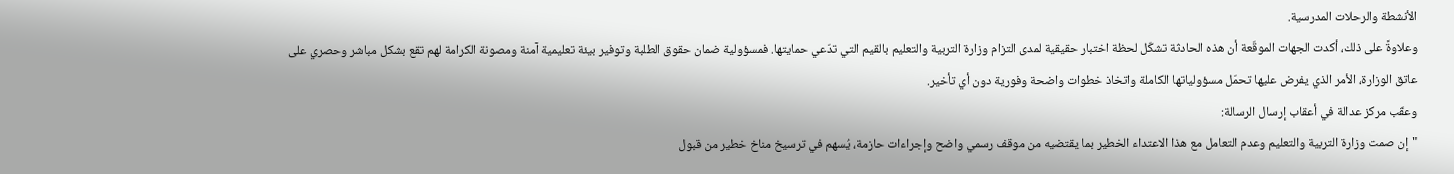الأنشطة والرحلات المدرسية.
وعلاوةً على ذلك، أكدت الجهات الموقّعة أن هذه الحادثة تشكّل لحظة اختبار حقيقية لمدى التزام وزارة التربية والتعليم بالقيم التي تدّعي حمايتها. فمسؤولية ضمان حقوق الطلبة وتوفير بيئة تعليمية آمنة ومصونة الكرامة لهم تقع بشكل مباشر وحصري على عاتق الوزارة، الأمر الذي يفرض عليها تحمّل مسؤولياتها الكاملة واتخاذ خطوات واضحة وفورية دون أي تأخير.
وعقّب مركز عدالة في أعقاب إرسال الرسالة:
"إن صمت وزارة التربية والتعليم وعدم التعامل مع هذا الاعتداء الخطير بما يقتضيه من موقف رسمي واضح وإجراءات حازمة، يُسهم في ترسيخ مناخ خطير من قبول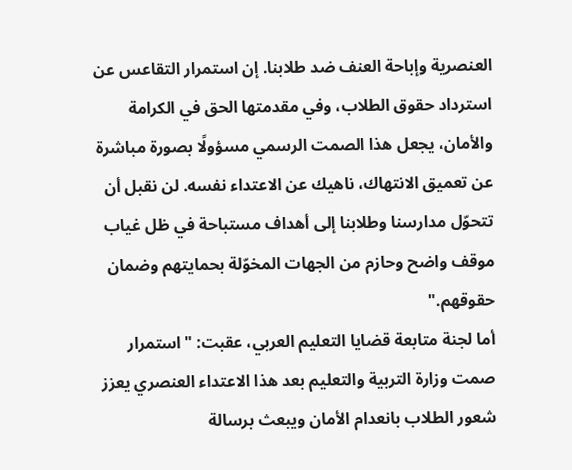العنصرية وإباحة العنف ضد طلابنا. إن استمرار التقاعس عن استرداد حقوق الطلاب، وفي مقدمتها الحق في الكرامة والأمان، يجعل هذا الصمت الرسمي مسؤولًا بصورة مباشرة عن تعميق الانتهاك، ناهيك عن الاعتداء نفسه. لن نقبل أن تتحوّل مدارسنا وطلابنا إلى أهداف مستباحة في ظل غياب موقف واضح وحازم من الجهات المخوّلة بحمايتهم وضمان حقوقهم."
أما لجنة متابعة قضايا التعليم العربي، عقبت: "استمرار صمت وزارة التربية والتعليم بعد هذا الاعتداء العنصري يعزز شعور الطلاب بانعدام الأمان ويبعث برسالة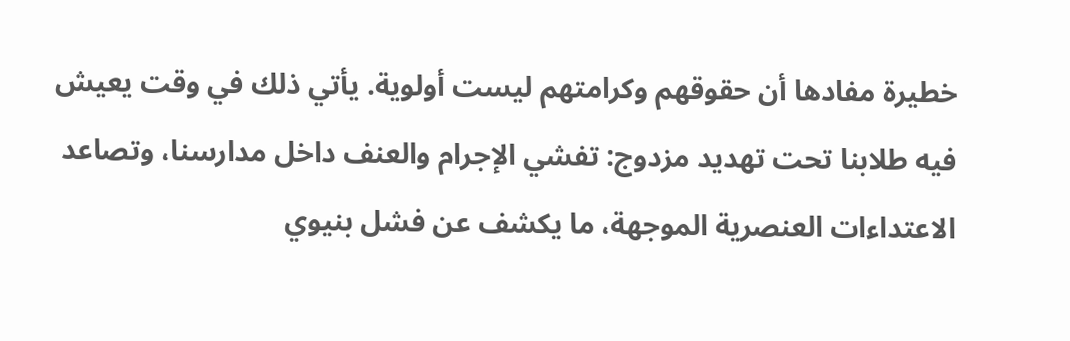خطيرة مفادها أن حقوقهم وكرامتهم ليست أولوية. يأتي ذلك في وقت يعيش فيه طلابنا تحت تهديد مزدوج: تفشي الإجرام والعنف داخل مدارسنا، وتصاعد الاعتداءات العنصرية الموجهة، ما يكشف عن فشل بنيوي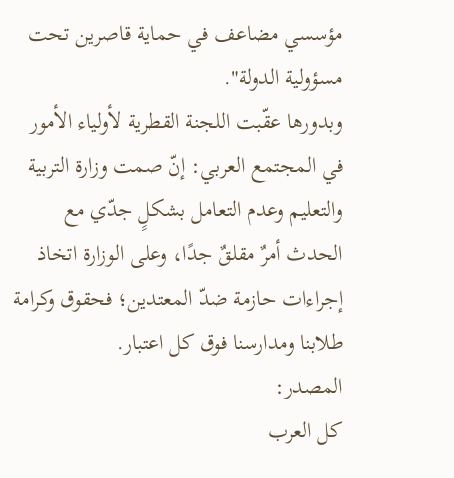مؤسسي مضاعف في حماية قاصرين تحت مسؤولية الدولة".
وبدورها عقّبت اللجنة القطرية لأولياء الأمور في المجتمع العربي: إنّ صمت وزارة التربية والتعليم وعدم التعامل بشكلٍ جدّي مع الحدث أمرٌ مقلقٌ جدًا، وعلى الوزارة اتخاذ إجراءات حازمة ضدّ المعتدين؛ فحقوق وكرامة طلابنا ومدارسنا فوق كل اعتبار.
المصدر:
كل العرب